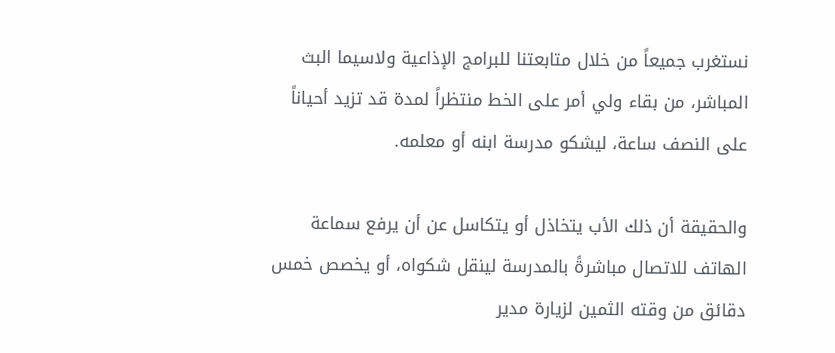نستغرب جميعاً من خلال متابعتنا للبرامج الإذاعية ولاسيما البث المباشر، من بقاء ولي أمر على الخط منتظراً لمدة قد تزيد أحياناً على النصف ساعة، ليشكو مدرسة ابنه أو معلمه.

والحقيقة أن ذلك الأب يتخاذل أو يتكاسل عن أن يرفع سماعة الهاتف للاتصال مباشرةً بالمدرسة لينقل شكواه، أو يخصص خمس دقائق من وقته الثمين لزيارة مدير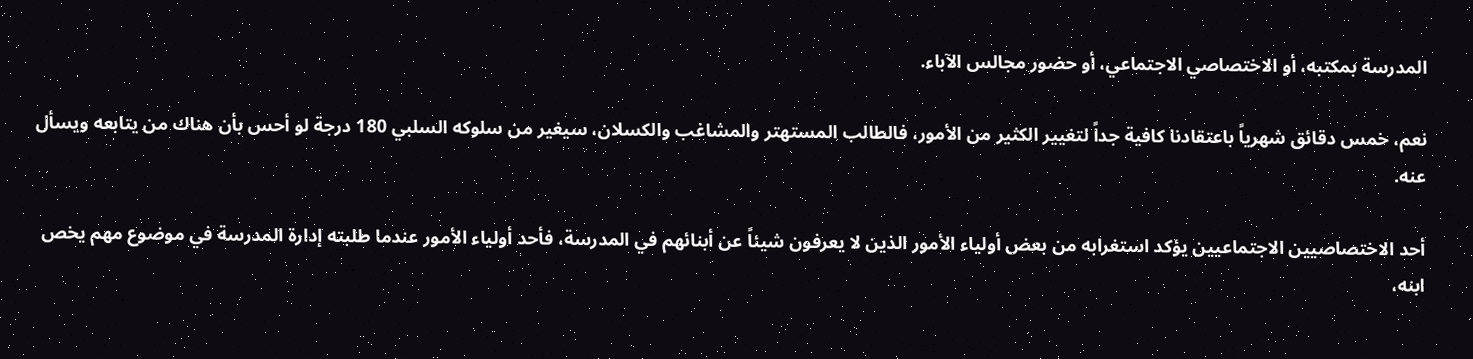المدرسة بمكتبه، أو الاختصاصي الاجتماعي، أو حضور مجالس الآباء.

نعم، خمس دقائق شهرياً باعتقادنا كافية جداً لتغيير الكثير من الأمور، فالطالب المستهتر والمشاغب والكسلان، سيغير من سلوكه السلبي 180 درجة لو أحس بأن هناك من يتابعه ويسأل عنه.

أحد الاختصاصيين الاجتماعيين يؤكد استغرابه من بعض أولياء الأمور الذين لا يعرفون شيئاً عن أبنائهم في المدرسة، فأحد أولياء الأمور عندما طلبته إدارة المدرسة في موضوع مهم يخص ابنه،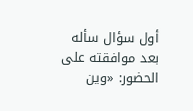أول سؤال سأله بعد موافقته على الحضور: «وين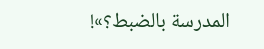المدرسة بالضبط؟»!